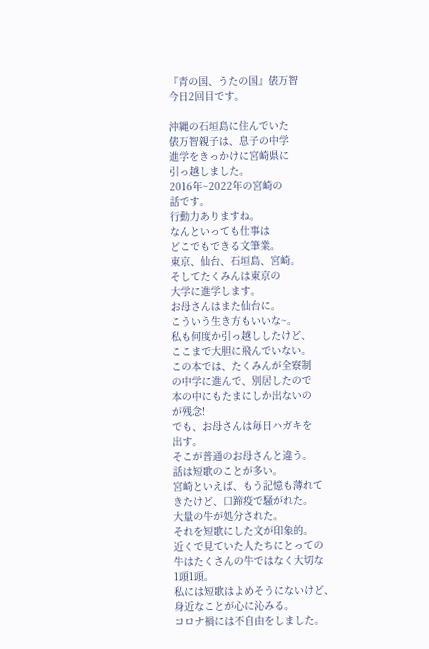『青の国、うたの国』俵万智
今日2回目です。

沖縄の石垣島に住んでいた
俵万智親子は、息子の中学
進学をきっかけに宮崎県に
引っ越しました。
2016年~2022年の宮崎の
話です。
行動力ありますね。
なんといっても仕事は
どこでもできる文筆業。
東京、仙台、石垣島、宮崎。
そしてたくみんは東京の
大学に進学します。
お母さんはまた仙台に。
こういう生き方もいいな~。
私も何度か引っ越ししたけど、
ここまで大胆に飛んでいない。
この本では、たくみんが全寮制
の中学に進んで、別居したので
本の中にもたまにしか出ないの
が残念!
でも、お母さんは毎日ハガキを
出す。
そこが普通のお母さんと違う。
話は短歌のことが多い。
宮崎といえば、もう記憶も薄れて
きたけど、口蹄疫で騒がれた。
大量の牛が処分された。
それを短歌にした文が印象的。
近くで見ていた人たちにとっての
牛はたくさんの牛ではなく大切な
1頭1頭。
私には短歌はよめそうにないけど、
身近なことが心に沁みる。
コロナ禍には不自由をしました。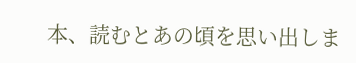本、読むとあの頃を思い出しま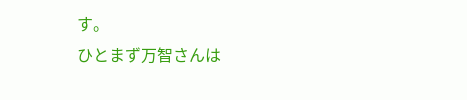す。
ひとまず万智さんは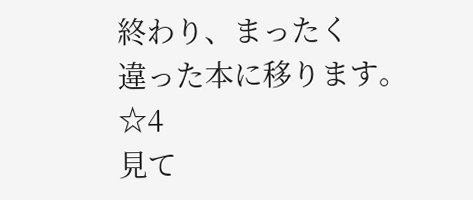終わり、まったく
違った本に移ります。
☆4
見て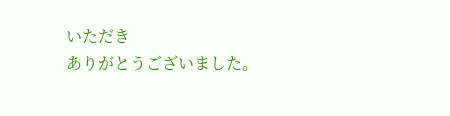いただき
ありがとうございました。